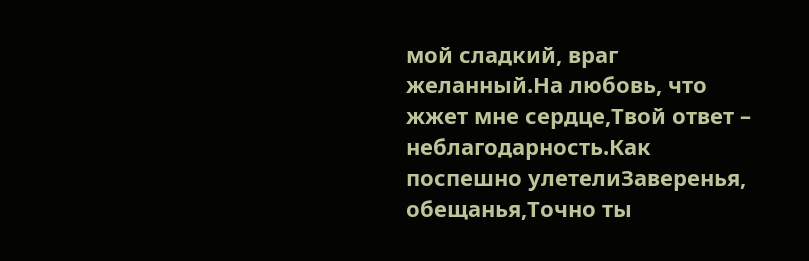мой сладкий, враг желанный.На любовь, что жжет мне сердце,Твой ответ – неблагодарность.Как поспешно улетелиЗаверенья, обещанья,Точно ты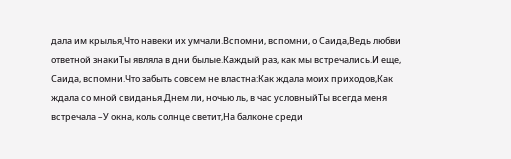дала им крылья,Что навеки их умчали.Вспомни, вспомни, о Саида,Ведь любви ответной знакиТы являла в дни былые.Каждый раз, как мы встречались.И еще, Саида, вспомни.Что забыть совсем не властна:Как ждала моих приходов,Как ждала со мной свиданья.Днем ли, ночью ль, в час условныйТы всегда меня встречала –У окна, коль солнце светит,На балконе среди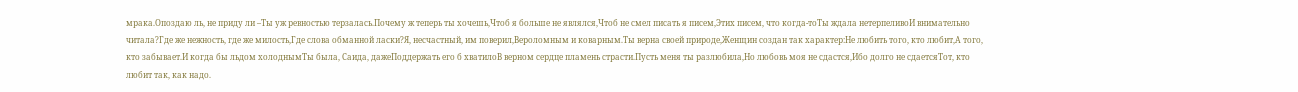мрака.Опоздаю ль, не приду ли –Ты уж ревностью терзалась.Почему ж теперь ты хочешь,Чтоб я больше не являлся,Чтоб не смел писать я писем,Этих писем, что когда-тоТы ждала нетерпеливоИ внимательно читала?Где же нежность, где же милость,Где слова обманной ласки?Я, несчастный, им поверил,Вероломным и коварным.Ты верна своей природе,Женщин создан так характер:Не любить того, кто любит,А того, кто забывает.И когда бы льдом холоднымТы была, Саида, дажеПоддержать его б хватилоВ верном сердце пламень страсти.Пусть меня ты разлюбила,Но любовь моя не сдастся,Ибо долго не сдаетсяТот, кто любит так, как надо.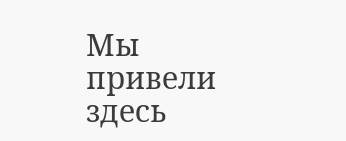Мы привели здесь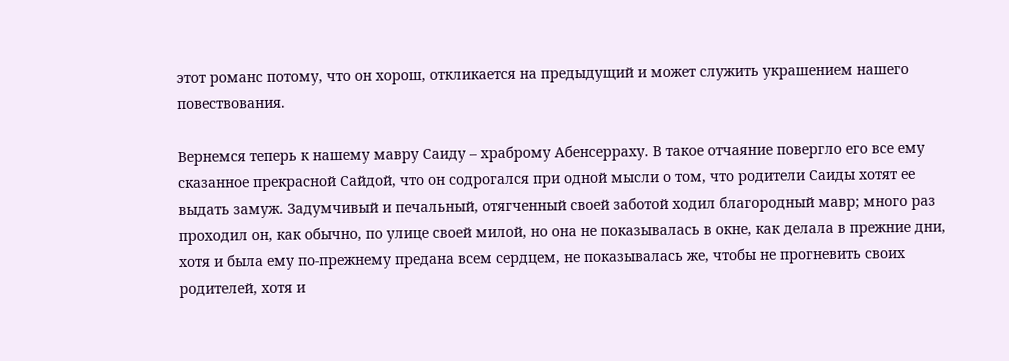этот романс потому, что он хорош, откликается на предыдущий и может служить украшением нашего повествования.

Вернемся теперь к нашему мавру Саиду – храброму Абенсерраху. В такое отчаяние повергло его все ему сказанное прекрасной Сайдой, что он содрогался при одной мысли о том, что родители Саиды хотят ее выдать замуж. Задумчивый и печальный, отягченный своей заботой ходил благородный мавр; много раз проходил он, как обычно, по улице своей милой, но она не показывалась в окне, как делала в прежние дни, хотя и была ему по-прежнему предана всем сердцем, не показывалась же, чтобы не прогневить своих родителей, хотя и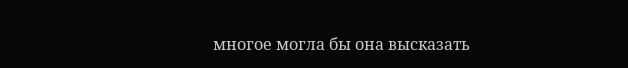многое могла бы она высказать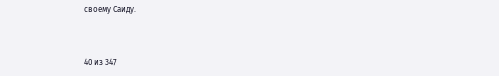своему Саиду.



40 из 347